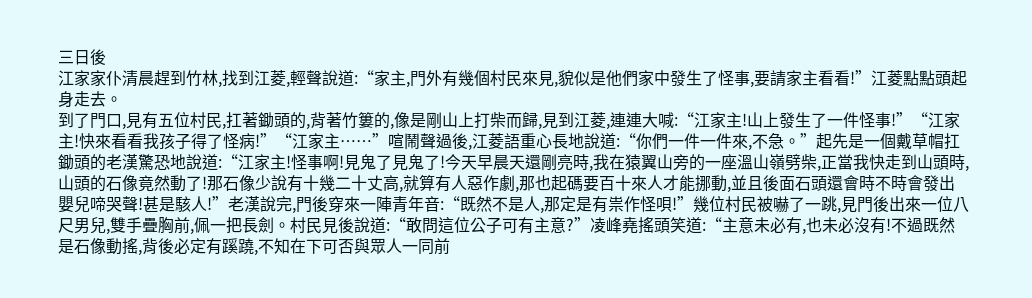三日後
江家家仆清晨趕到竹林,找到江菱,輕聲說道:“家主,門外有幾個村民來見,貌似是他們家中發生了怪事,要請家主看看!”江菱點點頭起身走去。
到了門口,見有五位村民,扛著鋤頭的,背著竹簍的,像是剛山上打柴而歸,見到江菱,連連大喊:“江家主!山上發生了一件怪事!”“江家主!快來看看我孩子得了怪病!”“江家主……”喧鬧聲過後,江菱語重心長地說道:“你們一件一件來,不急。”起先是一個戴草帽扛鋤頭的老漢驚恐地說道:“江家主!怪事啊!見鬼了見鬼了!今天早晨天還剛亮時,我在猿翼山旁的一座溫山嶺劈柴,正當我快走到山頭時,山頭的石像竟然動了!那石像少說有十幾二十丈高,就算有人惡作劇,那也起碼要百十來人才能挪動,並且後面石頭還會時不時會發出嬰兒啼哭聲!甚是駭人!”老漢說完,門後穿來一陣青年音:“既然不是人,那定是有祟作怪唄!”幾位村民被嚇了一跳,見門後出來一位八尺男兒,雙手疊胸前,佩一把長劍。村民見後說道:“敢問這位公子可有主意?”凌峰堯搖頭笑道:“主意未必有,也未必沒有!不過既然是石像動搖,背後必定有蹊蹺,不知在下可否與眾人一同前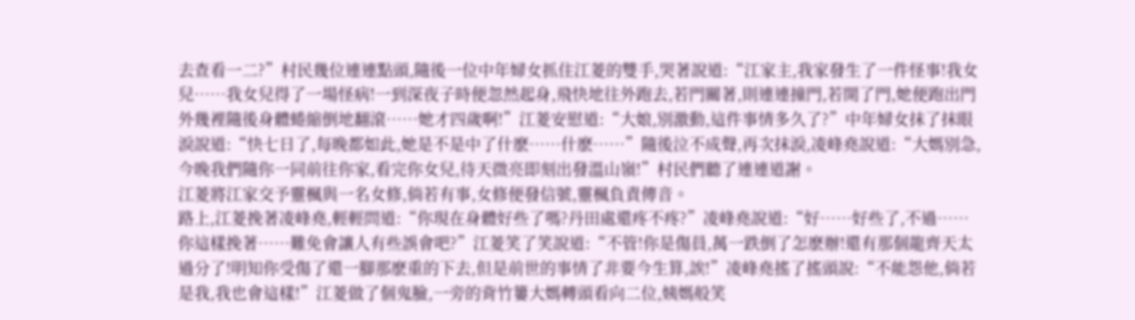去查看一二?”村民幾位連連點頭,隨後一位中年婦女抓住江菱的雙手,哭著說道:“江家主,我家發生了一件怪事!我女兒……我女兒得了一場怪病!一到深夜子時便忽然起身,飛快地往外跑去,若門關著,則連連撞門,若開了門,她便跑出門外幾裡隨後身體蜷縮倒地翻滾……她才四歲啊!”江菱安慰道:“大娘,別激動,這件事情多久了?”中年婦女抹了抹眼淚說道:“快七日了,每晚都如此,她是不是中了什麽……什麽……”隨後泣不成聲,再次抹淚,凌峰堯說道:“大媽別急,今晚我們隨你一同前往你家,看完你女兒,待天微亮即刻出發溫山嶺!”村民們聽了連連道謝。
江菱將江家交予靈楓與一名女修,倘若有事,女修便發信號,靈楓負責傳音。
路上,江菱挽著凌峰堯,輕輕問道:“你現在身體好些了嗎?丹田處還疼不疼?”凌峰堯說道:“好……好些了,不過……你這樣挽著……難免會讓人有些誤會吧?”江菱笑了笑說道:“不管!你是傷員,萬一跌倒了怎麽辦!還有那個龍齊天太過分了!明知你受傷了還一腳那麽重的下去,但是前世的事情了非要今生算,誒!”凌峰堯搖了搖頭說:“不能怨他,倘若是我,我也會這樣!”江菱做了個鬼臉,一旁的背竹簍大媽轉頭看向二位,姨媽般笑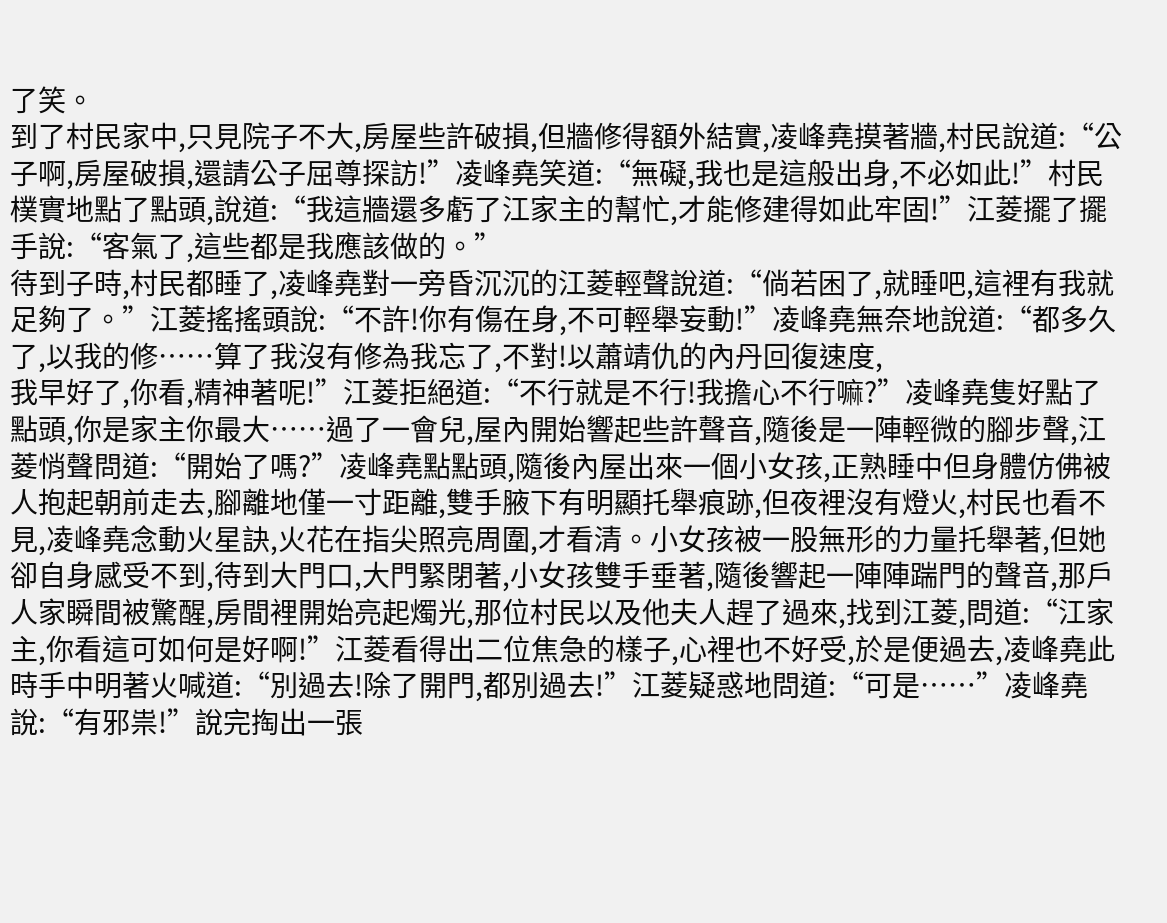了笑。
到了村民家中,只見院子不大,房屋些許破損,但牆修得額外結實,凌峰堯摸著牆,村民說道:“公子啊,房屋破損,還請公子屈尊探訪!”凌峰堯笑道:“無礙,我也是這般出身,不必如此!”村民樸實地點了點頭,說道:“我這牆還多虧了江家主的幫忙,才能修建得如此牢固!”江菱擺了擺手說:“客氣了,這些都是我應該做的。”
待到子時,村民都睡了,凌峰堯對一旁昏沉沉的江菱輕聲說道:“倘若困了,就睡吧,這裡有我就足夠了。”江菱搖搖頭說:“不許!你有傷在身,不可輕舉妄動!”凌峰堯無奈地說道:“都多久了,以我的修……算了我沒有修為我忘了,不對!以蕭靖仇的內丹回復速度,
我早好了,你看,精神著呢!”江菱拒絕道:“不行就是不行!我擔心不行嘛?”凌峰堯隻好點了點頭,你是家主你最大……過了一會兒,屋內開始響起些許聲音,隨後是一陣輕微的腳步聲,江菱悄聲問道:“開始了嗎?”凌峰堯點點頭,隨後內屋出來一個小女孩,正熟睡中但身體仿佛被人抱起朝前走去,腳離地僅一寸距離,雙手腋下有明顯托舉痕跡,但夜裡沒有燈火,村民也看不見,凌峰堯念動火星訣,火花在指尖照亮周圍,才看清。小女孩被一股無形的力量托舉著,但她卻自身感受不到,待到大門口,大門緊閉著,小女孩雙手垂著,隨後響起一陣陣踹門的聲音,那戶人家瞬間被驚醒,房間裡開始亮起燭光,那位村民以及他夫人趕了過來,找到江菱,問道:“江家主,你看這可如何是好啊!”江菱看得出二位焦急的樣子,心裡也不好受,於是便過去,凌峰堯此時手中明著火喊道:“別過去!除了開門,都別過去!”江菱疑惑地問道:“可是……”凌峰堯說:“有邪祟!”說完掏出一張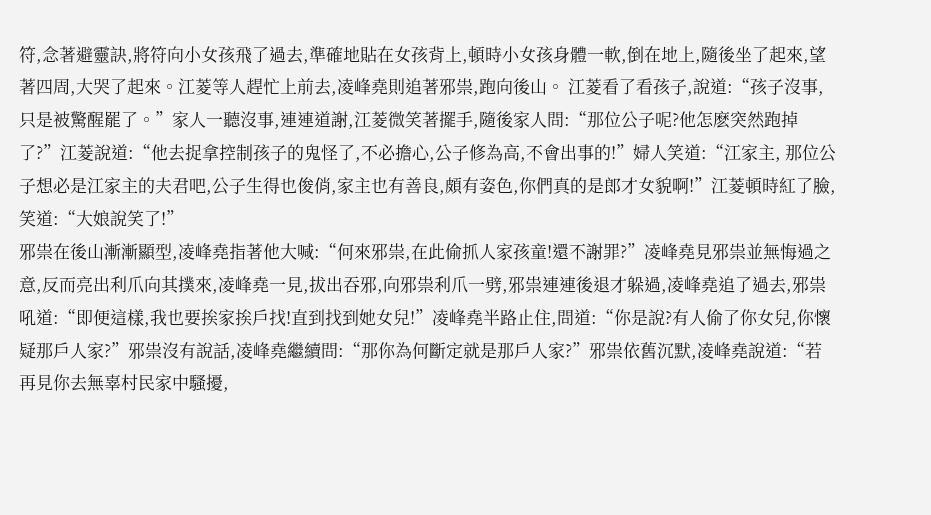符,念著避靈訣,將符向小女孩飛了過去,準確地貼在女孩背上,頓時小女孩身體一軟,倒在地上,隨後坐了起來,望著四周,大哭了起來。江菱等人趕忙上前去,凌峰堯則追著邪祟,跑向後山。 江菱看了看孩子,說道:“孩子沒事,只是被驚醒罷了。”家人一聽沒事,連連道謝,江菱微笑著擺手,隨後家人問:“那位公子呢?他怎麽突然跑掉了?”江菱說道:“他去捉拿控制孩子的鬼怪了,不必擔心,公子修為高,不會出事的!”婦人笑道:“江家主, 那位公子想必是江家主的夫君吧,公子生得也俊俏,家主也有善良,頗有姿色,你們真的是郎才女貌啊!”江菱頓時紅了臉,笑道:“大娘說笑了!”
邪祟在後山漸漸顯型,凌峰堯指著他大喊:“何來邪祟,在此偷抓人家孩童!還不謝罪?”凌峰堯見邪祟並無悔過之意,反而亮出利爪向其撲來,凌峰堯一見,拔出吞邪,向邪祟利爪一劈,邪祟連連後退才躲過,凌峰堯追了過去,邪祟吼道:“即便這樣,我也要挨家挨戶找!直到找到她女兒!”凌峰堯半路止住,問道:“你是說?有人偷了你女兒,你懷疑那戶人家?”邪祟沒有說話,凌峰堯繼續問:“那你為何斷定就是那戶人家?”邪祟依舊沉默,凌峰堯說道:“若再見你去無辜村民家中騷擾,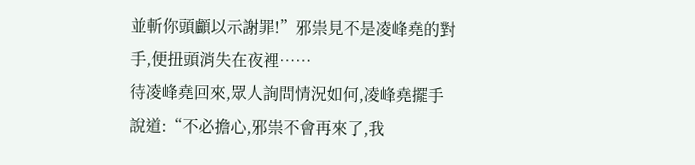並斬你頭顱以示謝罪!”邪祟見不是凌峰堯的對手,便扭頭消失在夜裡……
待凌峰堯回來,眾人詢問情況如何,凌峰堯擺手說道:“不必擔心,邪祟不會再來了,我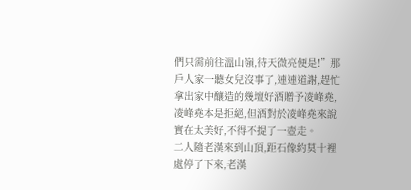們只需前往溫山嶺,待天微亮便是!”那戶人家一聽女兒沒事了,連連道謝,趕忙拿出家中釀造的幾壇好酒贈予凌峰堯,凌峰堯本是拒絕,但酒對於凌峰堯來說實在太美好,不得不提了一壺走。
二人隨老漢來到山頂,距石像約莫十裡處停了下來,老漢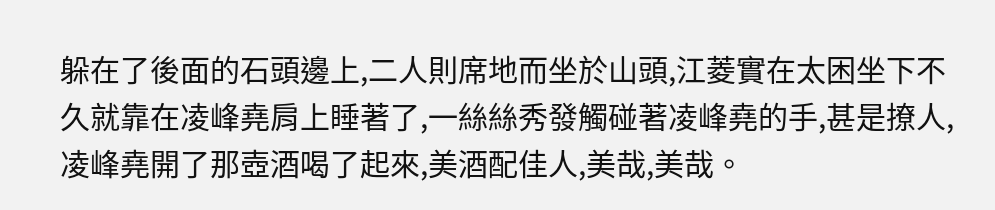躲在了後面的石頭邊上,二人則席地而坐於山頭,江菱實在太困坐下不久就靠在凌峰堯肩上睡著了,一絲絲秀發觸碰著凌峰堯的手,甚是撩人,凌峰堯開了那壺酒喝了起來,美酒配佳人,美哉,美哉。